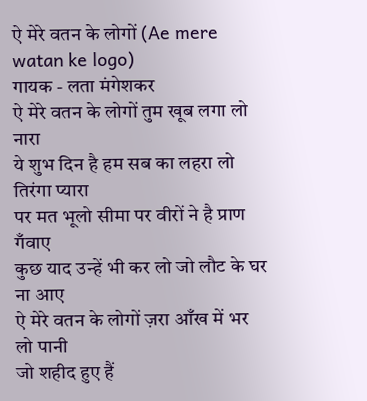ऐ मेरे वतन के लोगों (Ae mere watan ke logo)
गायक - लता मंगेशकर
ऐ मेरे वतन के लोगों तुम खूब लगा लो नारा
ये शुभ दिन है हम सब का लहरा लो तिरंगा प्यारा
पर मत भूलो सीमा पर वीरों ने है प्राण गँवाए
कुछ याद उन्हें भी कर लो जो लौट के घर ना आए
ऐ मेरे वतन के लोगों ज़रा आँख में भर लो पानी
जो शहीद हुए हैं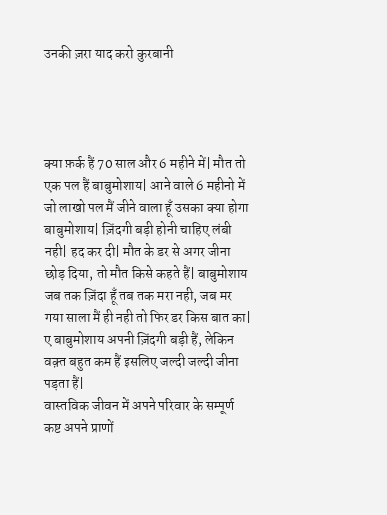उनकी ज़रा याद करो कुरबानी




क्या फ़र्क हैं 70 साल और 6 महीने में| मौत तो एक पल हैं बाबुमोशाय| आने वाले 6 महीनो में जो लाखो पल मैं जीने वाला हूँ उसका क्या होगा बाबुमोशाय| ज़िंदगी बड़ी होनी चाहिए लंबी नही| हद कर दी| मौत के डर से अगर जीना छोड़ दिया, तो मौत किसे कहते हैं| बाबुमोशाय जब तक ज़िंदा हूँ तब तक मरा नही, जब मर गया साला मैं ही नही तो फिर डर किस बात का| ए बाबुमोशाय अपनी ज़िंदगी बड़ी हैं, लेकिन वक़्त बहुत कम हैं इसलिए जल्दी जल्दी जीना पड़ता हैं|
वास्तविक जीवन में अपने परिवार के सम्पूर्ण कष्ट अपने प्राणों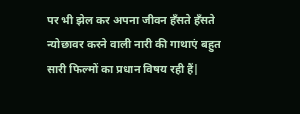पर भी झेल कर अपना जीवन हँसते हँसते न्योछावर करने वाली नारी की गाथाएं बहुत सारी फिल्मों का प्रधान विषय रही हैं|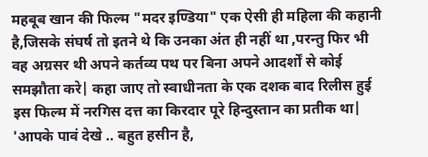महबूब खान की फिल्म "मदर इण्डिया" एक ऐसी ही महिला की कहानी है,जिसके संघर्ष तो इतने थे कि उनका अंत ही नहीं था ,परन्तु फिर भी वह अग्रसर थी अपने कर्तव्य पथ पर बिना अपने आदर्शों से कोई समझौता करे| कहा जाए तो स्वाधीनता के एक दशक बाद रिलीस हुई इस फिल्म में नरगिस दत्त का किरदार पूरे हिन्दुस्तान का प्रतीक था|
'आपके पावं देखे .. बहुत हसीन है,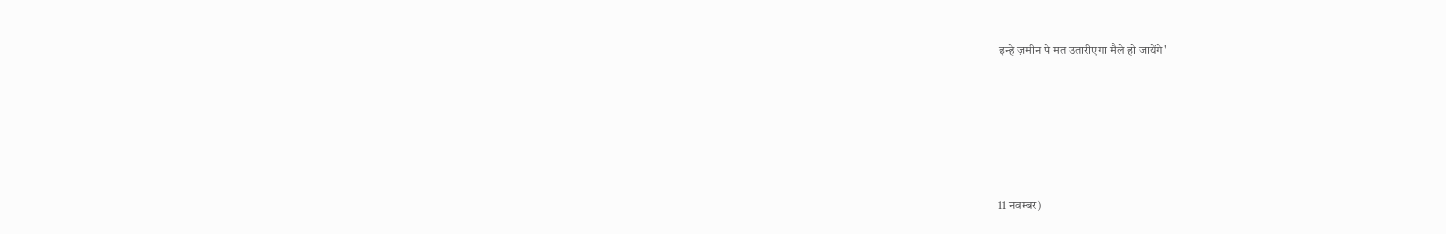इन्हे ज़मीन पे मत उतारीएगा मैले हो जायेंगे'





11 नवम्बर)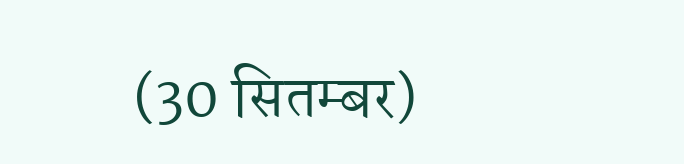(30 सितम्बर)